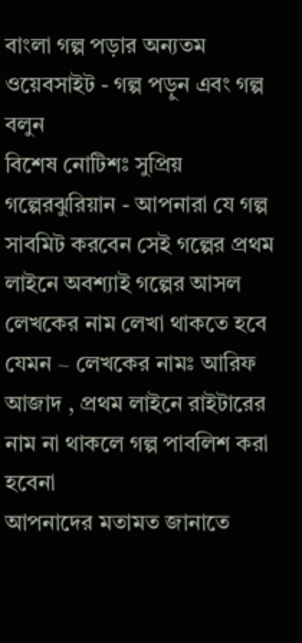বাংলা গল্প পড়ার অন্যতম ওয়েবসাইট - গল্প পড়ুন এবং গল্প বলুন
বিশেষ নোটিশঃ সুপ্রিয় গল্পেরঝুরিয়ান - আপনারা যে গল্প সাবমিট করবেন সেই গল্পের প্রথম লাইনে অবশ্যাই গল্পের আসল লেখকের নাম লেখা থাকতে হবে যেমন ~ লেখকের নামঃ আরিফ আজাদ , প্রথম লাইনে রাইটারের নাম না থাকলে গল্প পাবলিশ করা হবেনা
আপনাদের মতামত জানাতে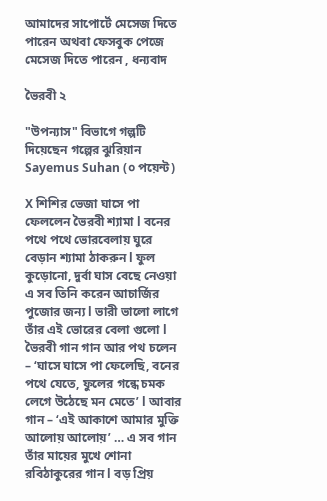আমাদের সাপোর্টে মেসেজ দিতে পারেন অথবা ফেসবুক পেজে মেসেজ দিতে পারেন , ধন্যবাদ

ভৈরবী ২

"উপন্যাস" বিভাগে গল্পটি দিয়েছেন গল্পের ঝুরিয়ান Sayemus Suhan (০ পয়েন্ট)

X শিশির ভেজা ঘাসে পা ফেললেন ভৈরবী শ্যামা l বনের পথে পথে ভোরবেলায় ঘুরে বেড়ান শ্যামা ঠাকরুন l ফুল কুড়োনো, দুর্বা ঘাস বেছে নেওয়া এ সব তিনি করেন আচার্জির পুজোর জন্য l ভারী ভালো লাগে তাঁর এই ভোরের বেলা গুলো l ভৈরবী গান গান আর পথ চলেন – ‘ঘাসে ঘাসে পা ফেলেছি, বনের পথে যেতে, ফুলের গন্ধে চমক লেগে উঠেছে মন মেতে’ l আবার গান – ‘এই আকাশে আমার মুক্তি আলোয় আলোয়’ … এ সব গান তাঁর মায়ের মুখে শোনা রবিঠাকুরের গান l বড় প্রিয়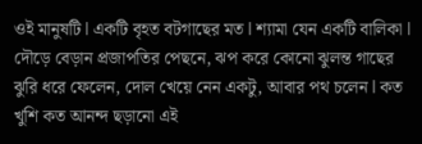ওই মানুষটি l একটি বৃহত বটগাছের মত l শ্যামা যেন একটি বালিকা l দৌড়ে বেড়ান প্রজাপতির পেছনে, ঝপ করে কোনো ঝুলন্ত গাছের ঝুরি ধরে ফেলেন, দোল খেয়ে নেন একটু, আবার পথ চলেন l কত খুশি কত আনন্দ ছড়ানো এই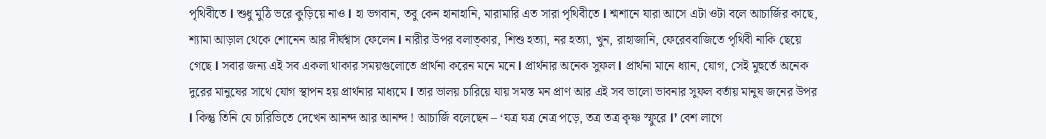পৃথিবীতে l শুধু মুঠি ভরে কুড়িয়ে নাও l হা ভগবান, তবু কেন হানাহানি, মারামারি এত সারা পৃথিবীতে l শ্মশানে যারা আসে এটা ওটা বলে আচার্জির কাছে, শ্যামা আড়াল থেকে শোনেন আর দীর্ঘশ্বাস ফেলেন l নারীর উপর বলাত্কার, শিশু হত্যা, নর হত্যা, খুন, রাহাজানি, ফেরেববাজিতে পৃথিবী নাকি ছেয়ে গেছে l সবার জন্য এই সব একলা থাকার সময়গুলোতে প্রার্থনা করেন মনে মনে l প্রার্থনার অনেক সুফল l প্রার্থনা মানে ধ্যান, যোগ, সেই মুহুর্তে অনেক দুরের মানুষের সাথে যোগ স্থাপন হয় প্রার্থনার মাধ্যমে l তার ভালয় চারিয়ে যায় সমস্ত মন প্রাণ আর এই সব ভালো ভাবনার সুফল বর্তায় মানুষ জনের উপর l কিন্তু তিনি যে চারিভিতে দেখেন আনন্দ আর আনন্দ ! আচার্জি বলেছেন – ‘যত্র যত্র নেত্র পড়ে, তত্র তত্র কৃষ্ণ স্ফুরে l’ বেশ লাগে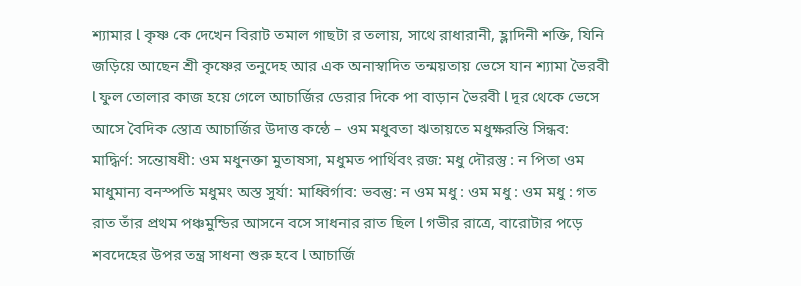শ্যামার l কৃষ্ণ কে দেখেন বিরাট তমাল গাছটা র তলায়, সাথে রাধারানী, হ্লাদিনী শক্তি, যিনি জড়িয়ে আছেন শ্রী কৃষ্ণের তনুদেহ আর এক অনাস্বাদিত তন্ময়তায় ভেসে যান শ্যামা ভৈরবী l ফুল তোলার কাজ হয়ে গেলে আচার্জির ডেরার দিকে পা বাড়ান ভৈরবী l দূর থেকে ভেসে আসে বৈদিক স্তোত্র আচার্জির উদাত্ত কন্ঠে – ওম মধুবতা ঋতায়তে মধুক্ষরন্তি সিন্ধব: মাদ্ধির্ণ: সন্তোষধী: ওম মধুনক্তা মুতাষসা, মধুমত পার্থিবং রজ: মধু দৌরস্তু : ন পিতা ওম মাধুমান্য বনস্পতি মধুমং অস্ত সুর্যা: মাধ্বির্গাব: ভবন্তু: ন ওম মধু : ওম মধু : ওম মধু : গত রাত তাঁর প্রথম পঞ্চমুন্ডির আসনে বসে সাধনার রাত ছিল l গভীর রাত্রে, বারোটার পড়ে শবদেহের উপর তন্ত্র সাধনা শুরু হবে l আচার্জি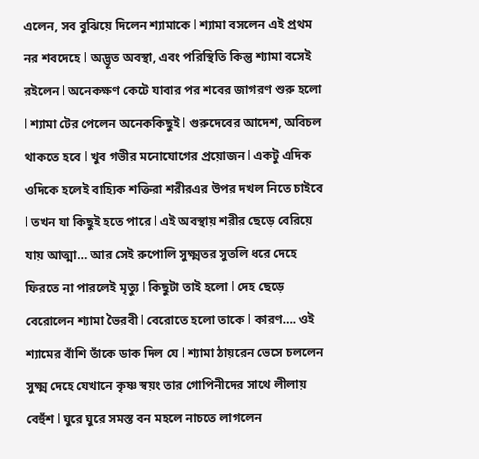এলেন, সব বুঝিয়ে দিলেন শ্যামাকে l শ্যামা বসলেন এই প্রথম নর শবদেহে l অদ্ভূত অবস্থা, এবং পরিস্থিতি কিন্তু শ্যামা বসেই রইলেন l অনেকক্ষণ কেটে যাবার পর শবের জাগরণ শুরু হলো l শ্যামা টের পেলেন অনেককিছুই l গুরুদেবের আদেশ, অবিচল থাকতে হবে l খুব গভীর মনোযোগের প্রয়োজন l একটু এদিক ওদিকে হলেই বাহ্যিক শক্তিরা শরীরএর উপর দখল নিতে চাইবে l তখন যা কিছুই হতে পারে l এই অবস্থায় শরীর ছেড়ে বেরিয়ে যায় আত্মা… আর সেই রুপোলি সুক্ষ্মতর সুতলি ধরে দেহে ফিরতে না পারলেই মৃত্যু l কিছুটা তাই হলো l দেহ ছেড়ে বেরোলেন শ্যামা ভৈরবী l বেরোতে হলো তাকে l কারণ…. ওই শ্যামের বাঁশি তাঁকে ডাক দিল যে l শ্যামা ঠায়রেন ভেসে চললেন সুক্ষ্ম দেহে যেখানে কৃষ্ণ স্বয়ং তার গোপিনীদের সাথে লীলায় বেহুঁশ l ঘুরে ঘুরে সমস্ত বন মহলে নাচতে লাগলেন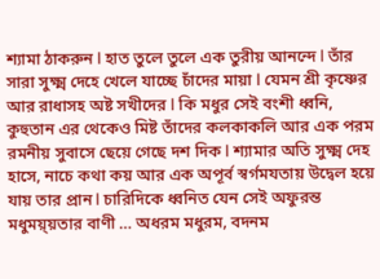শ্যামা ঠাকরুন l হাত তুলে তুলে এক তুরীয় আনন্দে l তাঁর সারা সুক্ষ্ম দেহে খেলে যাচ্ছে চাঁদের মায়া l যেমন শ্রী কৃষ্ণের আর রাধাসহ অষ্ট সখীদের l কি মধুর সেই বংশী ধ্বনি, কুহুতান এর থেকেও মিষ্ট তাঁদের কলকাকলি আর এক পরম রমনীয় সুবাসে ছেয়ে গেছে দশ দিক l শ্যামার অতি সুক্ষ্ম দেহ হাসে, নাচে কথা কয় আর এক অপূর্ব স্বর্গমযতায় উদ্বেল হয়ে যায় তার প্রান l চারিদিকে ধ্বনিত যেন সেই অফুরন্ত মধুময়্য়তার বাণী … অধরম মধুরম, বদনম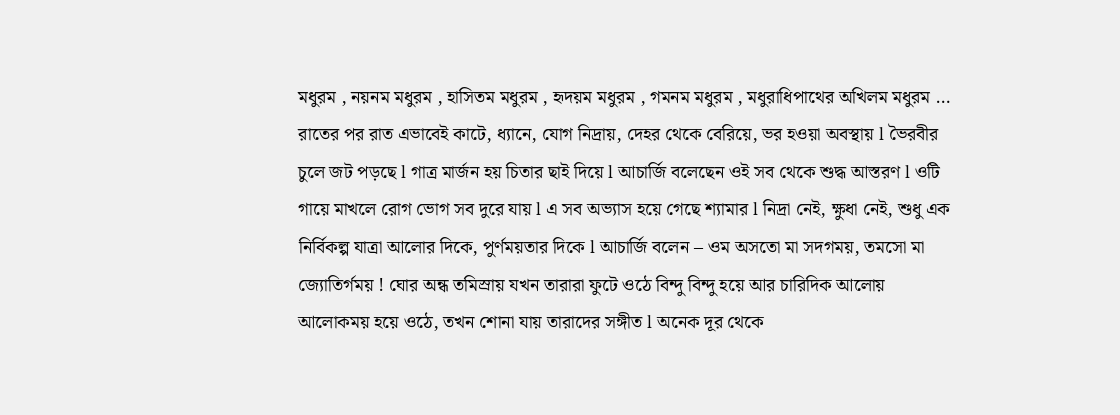মধুরম , নয়নম মধুরম , হাসিতম মধুরম , হৃদয়ম মধুরম , গমনম মধুরম , মধুরাধিপাথের অখিলম মধুরম … রাতের পর রাত এভাবেই কাটে, ধ্যানে, যোগ নিদ্রায়, দেহর থেকে বেরিয়ে, ভর হওয়া অবস্থায় l ভৈরবীর চুলে জট পড়ছে l গাত্র মার্জন হয় চিতার ছাই দিয়ে l আচার্জি বলেছেন ওই সব থেকে শুদ্ধ আস্তরণ l ওটি গায়ে মাখলে রোগ ভোগ সব দুরে যায় l এ সব অভ্যাস হয়ে গেছে শ্যামার l নিদ্রা নেই, ক্ষুধা নেই, শুধু এক নির্বিকল্প যাত্রা আলোর দিকে, পুর্ণময়তার দিকে l আচার্জি বলেন – ওম অসতো মা সদগময়, তমসো মা জ্যোতির্গময় ! ঘোর অন্ধ তমিস্রায় যখন তারারা ফুটে ওঠে বিন্দু বিন্দু হয়ে আর চারিদিক আলোয় আলোকময় হয়ে ওঠে, তখন শোনা যায় তারাদের সঙ্গীত l অনেক দূর থেকে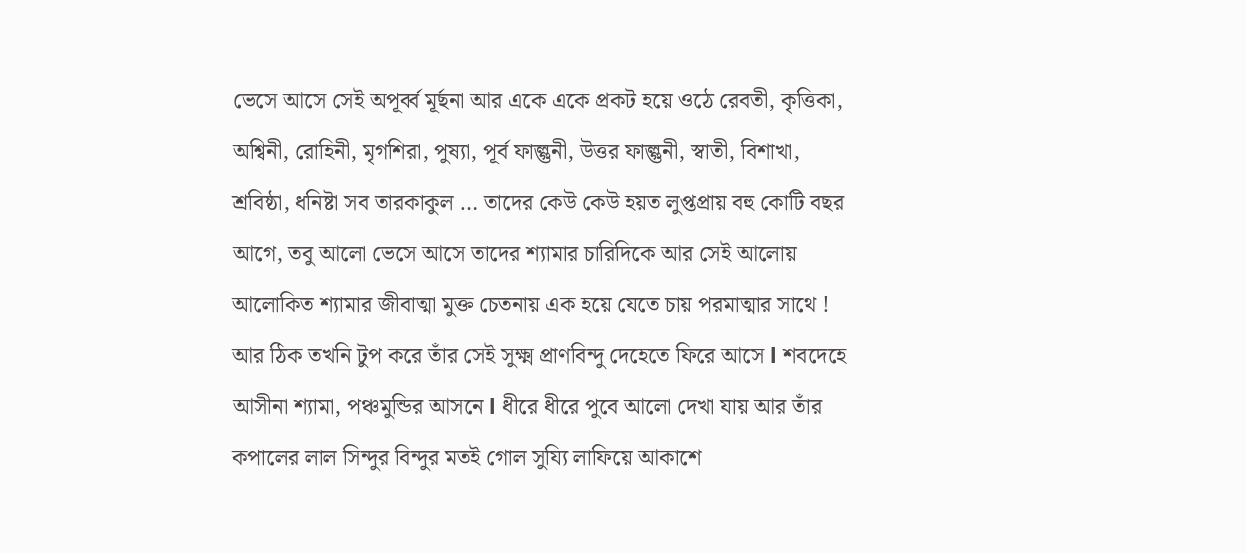ভেসে আসে সেই অপূর্ব্ব মূর্ছনা আর একে একে প্রকট হয়ে ওঠে রেবতী, কৃত্তিকা, অশ্বিনী, রোহিনী, মৃগশিরা, পুষ্যা, পূর্ব ফাল্গুনী, উত্তর ফাল্গুনী, স্বাতী, বিশাখা, শ্রবিষ্ঠা, ধনিষ্টা সব তারকাকুল … তাদের কেউ কেউ হয়ত লুপ্তপ্রায় বহু কোটি বছর আগে, তবু আলো ভেসে আসে তাদের শ্যামার চারিদিকে আর সেই আলোয় আলোকিত শ্যামার জীবাত্মা মুক্ত চেতনায় এক হয়ে যেতে চায় পরমাত্মার সাথে ! আর ঠিক তখনি টুপ করে তাঁর সেই সুক্ষ্ম প্রাণবিন্দু দেহেতে ফিরে আসে l শবদেহে আসীনা শ্যামা, পঞ্চমুন্ডির আসনে l ধীরে ধীরে পুবে আলো দেখা যায় আর তাঁর কপালের লাল সিন্দুর বিন্দুর মতই গোল সুয্যি লাফিয়ে আকাশে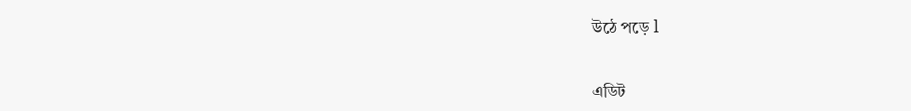উঠে পড়ে l


এডিট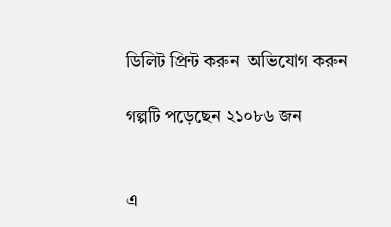ডিলিট প্রিন্ট করুন  অভিযোগ করুন

গল্পটি পড়েছেন ২১০৮৬ জন


এ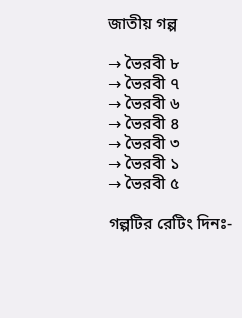জাতীয় গল্প

→ ভৈরবী ৮
→ ভৈরবী ৭
→ ভৈরবী ৬
→ ভৈরবী ৪
→ ভৈরবী ৩
→ ভৈরবী ১
→ ভৈরবী ৫

গল্পটির রেটিং দিনঃ-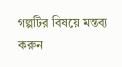গল্পটির বিষয়ে মন্তব্য করুন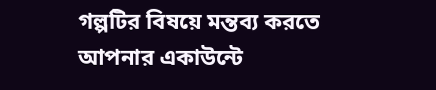গল্পটির বিষয়ে মন্তব্য করতে আপনার একাউন্টে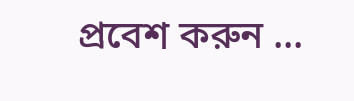প্রবেশ করুন ...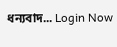ধন্যবাদ... Login Now